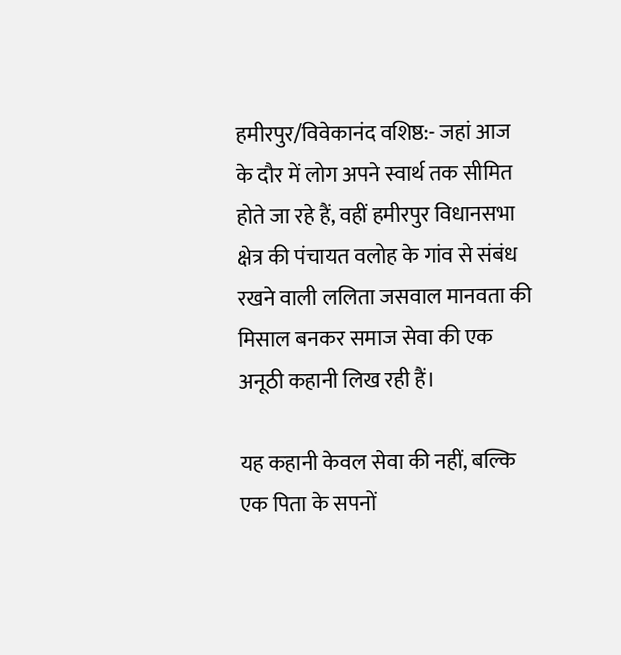हमीरपुर/विवेकानंद वशिष्ठ:- जहां आज के दौर में लोग अपने स्वार्थ तक सीमित होते जा रहे हैं, वहीं हमीरपुर विधानसभा क्षेत्र की पंचायत वलोह के गांव से संबंध रखने वाली ललिता जसवाल मानवता की मिसाल बनकर समाज सेवा की एक अनूठी कहानी लिख रही हैं।

यह कहानी केवल सेवा की नहीं, बल्कि एक पिता के सपनों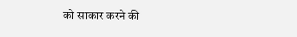को साकार करने की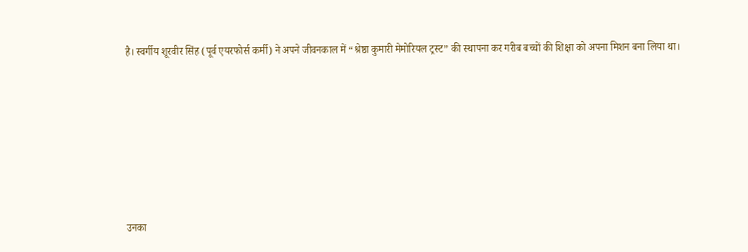है। स्वर्गीय शूरवीर सिंह (पूर्व एयरफोर्स कर्मी) ने अपने जीवनकाल में “श्रेष्ठा कुमारी मेमोरियल ट्रस्ट” की स्थापना कर गरीब बच्चों की शिक्षा को अपना मिशन बना लिया था।










उनका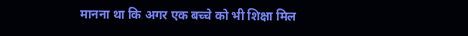मानना था कि अगर एक बच्चे को भी शिक्षा मिल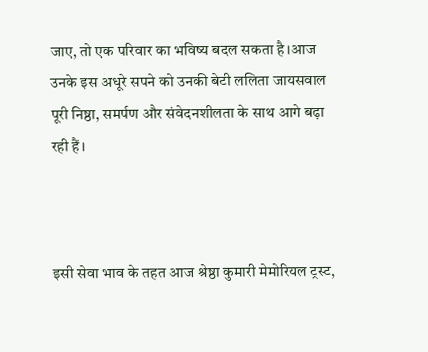जाए, तो एक परिवार का भविष्य बदल सकता है।आज उनके इस अधूरे सपने को उनकी बेटी ललिता जायसवाल पूरी निष्ठा, समर्पण और संवेदनशीलता के साथ आगे बढ़ा रही हैं।



इसी सेवा भाव के तहत आज श्रेष्ठा कुमारी मेमोरियल ट्रस्ट,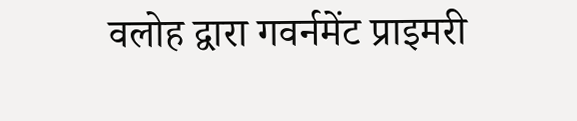वलोह द्वारा गवर्नमेंट प्राइमरी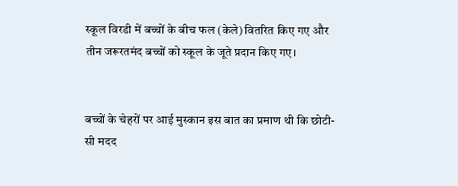स्कूल विरडी में बच्चों के बीच फल (केले) वितरित किए गए और तीन जरूरतमंद बच्चों को स्कूल के जूते प्रदान किए गए।


बच्चों के चेहरों पर आई मुस्कान इस बात का प्रमाण थी कि छोटी-सी मदद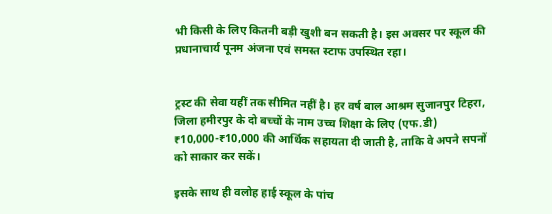भी किसी के लिए कितनी बड़ी खुशी बन सकती है। इस अवसर पर स्कूल की प्रधानाचार्य पूनम अंजना एवं समस्त स्टाफ उपस्थित रहा।


ट्रस्ट की सेवा यहीं तक सीमित नहीं है। हर वर्ष बाल आश्रम सुजानपुर टिहरा, जिला हमीरपुर के दो बच्चों के नाम उच्च शिक्षा के लिए (एफ.डी) ₹10,000-₹10,000 की आर्थिक सहायता दी जाती है, ताकि वे अपने सपनों को साकार कर सकें।

इसके साथ ही वलोह हाई स्कूल के पांच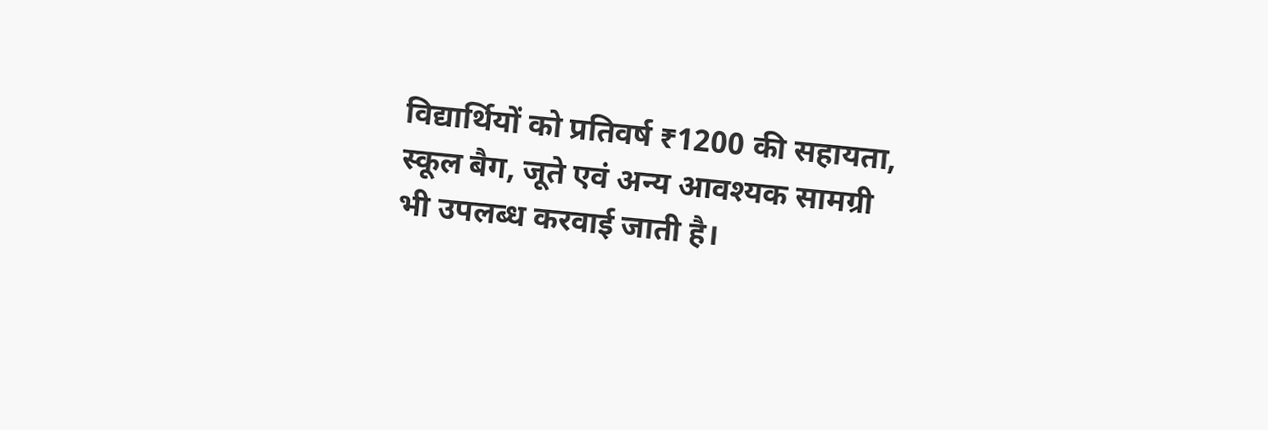विद्यार्थियों को प्रतिवर्ष ₹1200 की सहायता, स्कूल बैग, जूते एवं अन्य आवश्यक सामग्री भी उपलब्ध करवाई जाती है।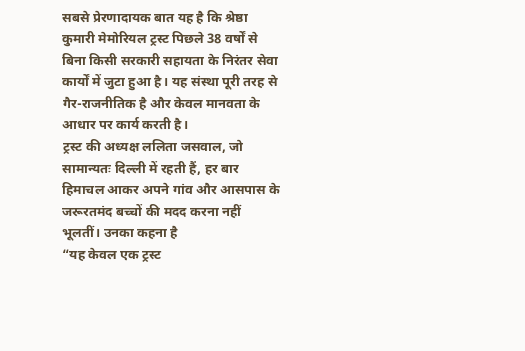सबसे प्रेरणादायक बात यह है कि श्रेष्ठा कुमारी मेमोरियल ट्रस्ट पिछले 38 वर्षों से बिना किसी सरकारी सहायता के निरंतर सेवा कार्यों में जुटा हुआ है। यह संस्था पूरी तरह से गैर-राजनीतिक है और केवल मानवता के आधार पर कार्य करती है।
ट्रस्ट की अध्यक्ष ललिता जसवाल, जो सामान्यतः दिल्ली में रहती हैं, हर बार हिमाचल आकर अपने गांव और आसपास के जरूरतमंद बच्चों की मदद करना नहीं भूलतीं। उनका कहना है
“यह केवल एक ट्रस्ट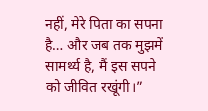नहीं, मेरे पिता का सपना है… और जब तक मुझमें सामर्थ्य है, मैं इस सपने को जीवित रखूंगी।”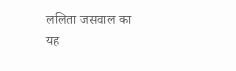ललिता जसवाल का यह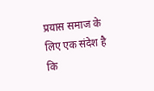प्रयास समाज के लिए एक संदेश है कि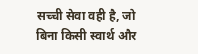सच्ची सेवा वही है, जो बिना किसी स्वार्थ और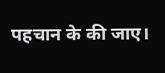पहचान के की जाए।